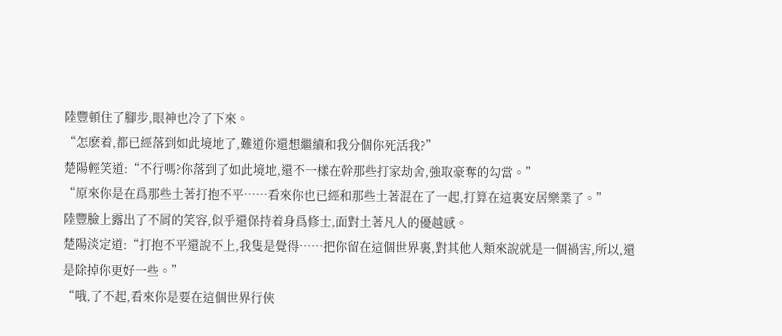陸豐頓住了腳步,眼神也冷了下來。
“怎麽着,都已經落到如此境地了,難道你還想繼續和我分個你死活我?”
楚陽輕笑道:“不行嗎?你落到了如此境地,還不一樣在幹那些打家劫舍,強取豪奪的勾當。”
“原來你是在爲那些土著打抱不平……看來你也已經和那些土著混在了一起,打算在這裏安居樂業了。”
陸豐臉上露出了不屑的笑容,似乎還保持着身爲修士,面對土著凡人的優越感。
楚陽淡定道:“打抱不平還說不上,我隻是覺得……把你留在這個世界裏,對其他人類來說就是一個禍害,所以,還是除掉你更好一些。”
“哦,了不起,看來你是要在這個世界行俠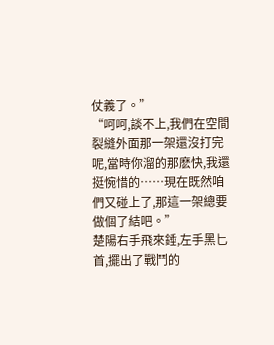仗義了。”
“呵呵,談不上,我們在空間裂縫外面那一架還沒打完呢,當時你溜的那麽快,我還挺惋惜的……現在既然咱們又碰上了,那這一架總要做個了結吧。”
楚陽右手飛來錘,左手黑匕首,擺出了戰鬥的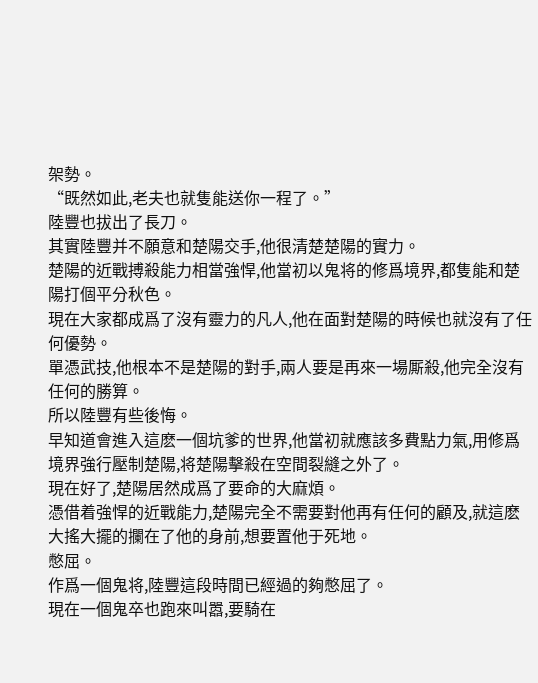架勢。
“既然如此,老夫也就隻能送你一程了。”
陸豐也拔出了長刀。
其實陸豐并不願意和楚陽交手,他很清楚楚陽的實力。
楚陽的近戰搏殺能力相當強悍,他當初以鬼将的修爲境界,都隻能和楚陽打個平分秋色。
現在大家都成爲了沒有靈力的凡人,他在面對楚陽的時候也就沒有了任何優勢。
單憑武技,他根本不是楚陽的對手,兩人要是再來一場厮殺,他完全沒有任何的勝算。
所以陸豐有些後悔。
早知道會進入這麽一個坑爹的世界,他當初就應該多費點力氣,用修爲境界強行壓制楚陽,将楚陽擊殺在空間裂縫之外了。
現在好了,楚陽居然成爲了要命的大麻煩。
憑借着強悍的近戰能力,楚陽完全不需要對他再有任何的顧及,就這麽大搖大擺的攔在了他的身前,想要置他于死地。
憋屈。
作爲一個鬼将,陸豐這段時間已經過的夠憋屈了。
現在一個鬼卒也跑來叫嚣,要騎在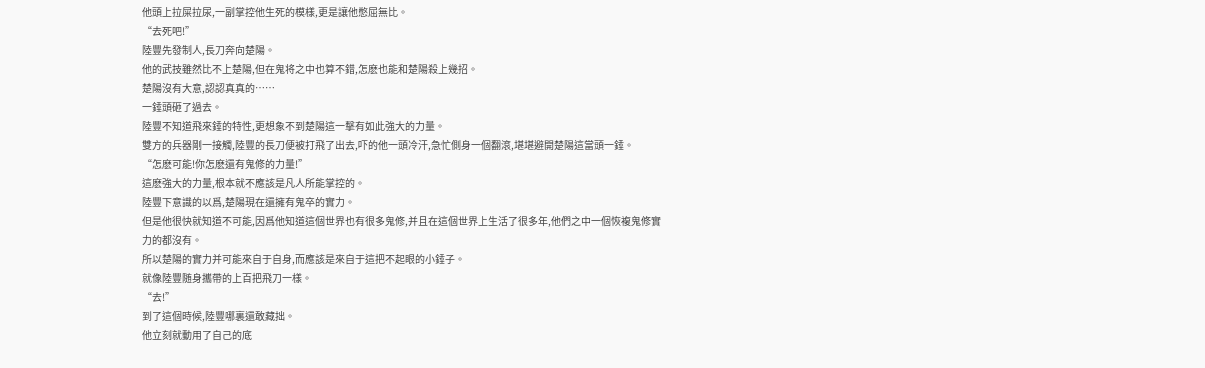他頭上拉屎拉尿,一副掌控他生死的模樣,更是讓他憋屈無比。
“去死吧!”
陸豐先發制人,長刀奔向楚陽。
他的武技雖然比不上楚陽,但在鬼将之中也算不錯,怎麽也能和楚陽殺上幾招。
楚陽沒有大意,認認真真的……
一錘頭砸了過去。
陸豐不知道飛來錘的特性,更想象不到楚陽這一擊有如此強大的力量。
雙方的兵器剛一接觸,陸豐的長刀便被打飛了出去,吓的他一頭冷汗,急忙側身一個翻滾,堪堪避開楚陽這當頭一錘。
“怎麽可能!你怎麽還有鬼修的力量!”
這麽強大的力量,根本就不應該是凡人所能掌控的。
陸豐下意識的以爲,楚陽現在還擁有鬼卒的實力。
但是他很快就知道不可能,因爲他知道這個世界也有很多鬼修,并且在這個世界上生活了很多年,他們之中一個恢複鬼修實力的都沒有。
所以楚陽的實力并可能來自于自身,而應該是來自于這把不起眼的小錘子。
就像陸豐随身攜帶的上百把飛刀一樣。
“去!”
到了這個時候,陸豐哪裏還敢藏拙。
他立刻就動用了自己的底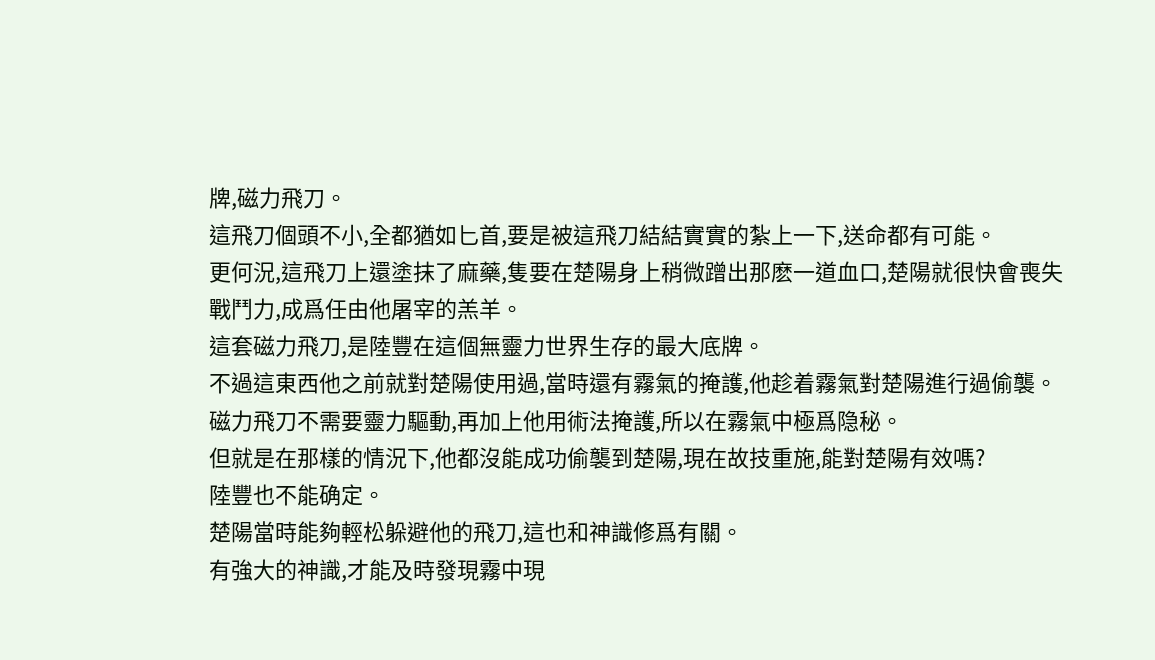牌,磁力飛刀。
這飛刀個頭不小,全都猶如匕首,要是被這飛刀結結實實的紮上一下,送命都有可能。
更何況,這飛刀上還塗抹了麻藥,隻要在楚陽身上稍微蹭出那麽一道血口,楚陽就很快會喪失戰鬥力,成爲任由他屠宰的羔羊。
這套磁力飛刀,是陸豐在這個無靈力世界生存的最大底牌。
不過這東西他之前就對楚陽使用過,當時還有霧氣的掩護,他趁着霧氣對楚陽進行過偷襲。
磁力飛刀不需要靈力驅動,再加上他用術法掩護,所以在霧氣中極爲隐秘。
但就是在那樣的情況下,他都沒能成功偷襲到楚陽,現在故技重施,能對楚陽有效嗎?
陸豐也不能确定。
楚陽當時能夠輕松躲避他的飛刀,這也和神識修爲有關。
有強大的神識,才能及時發現霧中現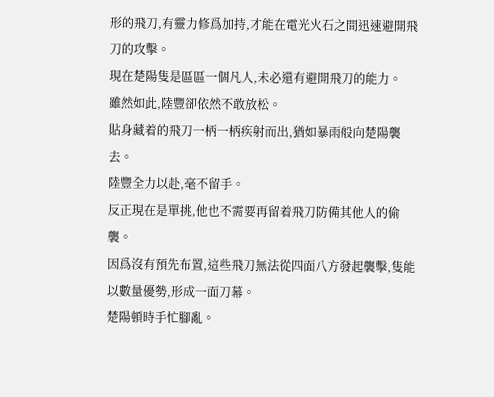形的飛刀,有靈力修爲加持,才能在電光火石之間迅速避開飛刀的攻擊。
現在楚陽隻是區區一個凡人,未必還有避開飛刀的能力。
雖然如此,陸豐卻依然不敢放松。
貼身藏着的飛刀一柄一柄疾射而出,猶如暴雨般向楚陽襲去。
陸豐全力以赴,毫不留手。
反正現在是單挑,他也不需要再留着飛刀防備其他人的偷襲。
因爲沒有預先布置,這些飛刀無法從四面八方發起襲擊,隻能以數量優勢,形成一面刀幕。
楚陽頓時手忙腳亂。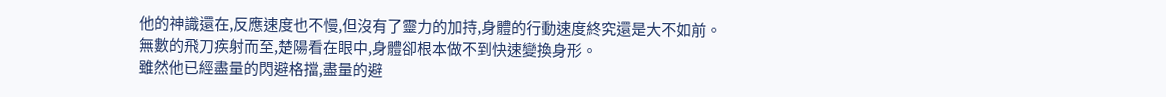他的神識還在,反應速度也不慢,但沒有了靈力的加持,身體的行動速度終究還是大不如前。
無數的飛刀疾射而至,楚陽看在眼中,身體卻根本做不到快速變換身形。
雖然他已經盡量的閃避格擋,盡量的避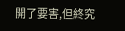開了要害,但終究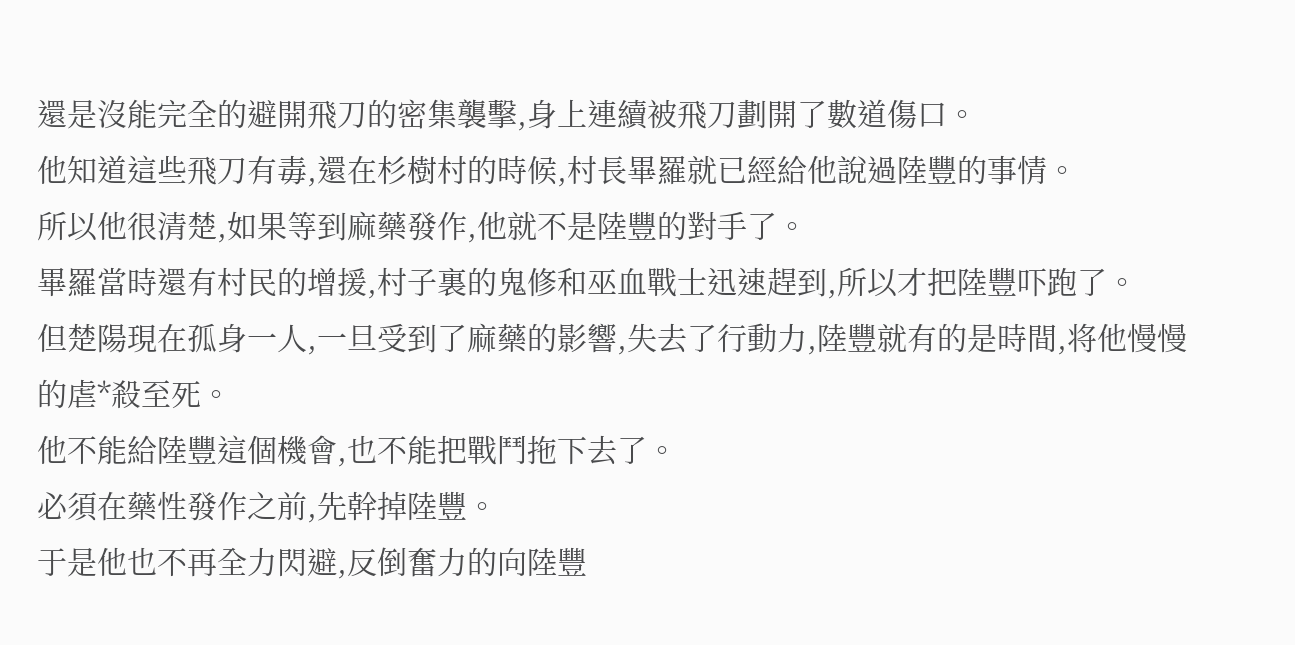還是沒能完全的避開飛刀的密集襲擊,身上連續被飛刀劃開了數道傷口。
他知道這些飛刀有毒,還在杉樹村的時候,村長畢羅就已經給他說過陸豐的事情。
所以他很清楚,如果等到麻藥發作,他就不是陸豐的對手了。
畢羅當時還有村民的增援,村子裏的鬼修和巫血戰士迅速趕到,所以才把陸豐吓跑了。
但楚陽現在孤身一人,一旦受到了麻藥的影響,失去了行動力,陸豐就有的是時間,将他慢慢的虐*殺至死。
他不能給陸豐這個機會,也不能把戰鬥拖下去了。
必須在藥性發作之前,先幹掉陸豐。
于是他也不再全力閃避,反倒奮力的向陸豐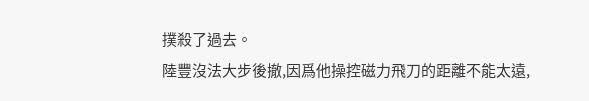撲殺了過去。
陸豐沒法大步後撤,因爲他操控磁力飛刀的距離不能太遠,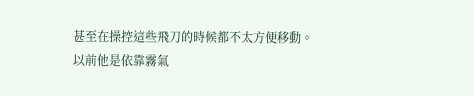甚至在操控這些飛刀的時候都不太方便移動。
以前他是依靠霧氣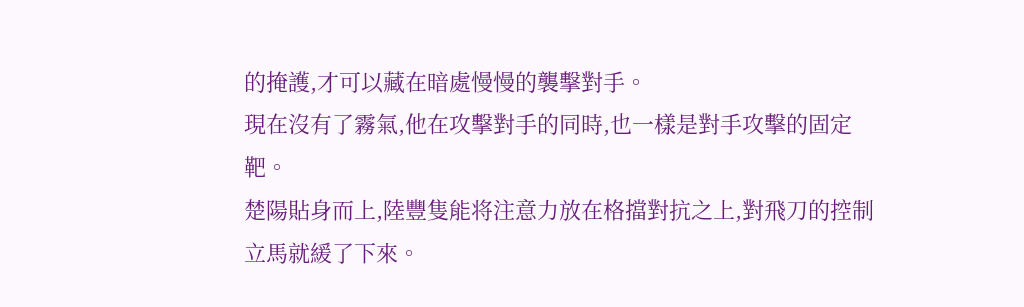的掩護,才可以藏在暗處慢慢的襲擊對手。
現在沒有了霧氣,他在攻擊對手的同時,也一樣是對手攻擊的固定靶。
楚陽貼身而上,陸豐隻能将注意力放在格擋對抗之上,對飛刀的控制立馬就緩了下來。